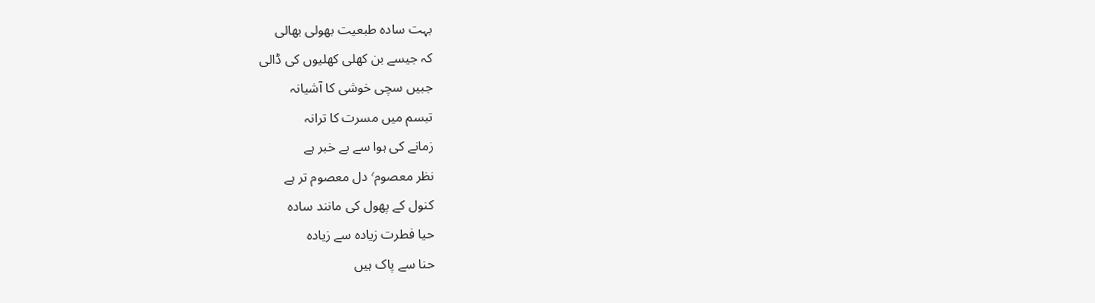بہت سادہ طبعیت بھولی بھالی
کہ جیسے بن کھلی کھلیوں کی ڈالی
جبیں سچی خوشی کا آشیانہ
تبسم میں مسرت کا ترانہ
زمانے کی ہوا سے بے خبر ہے
نظر معصوم٬ دل معصوم تر ہے
کنول کے پھول کی مانند سادہ
حیا فطرت زیادہ سے زیادہ
حنا سے پاک ہیں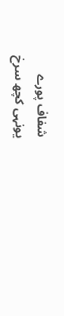شفاف پورے
یونہی کچھ سرخ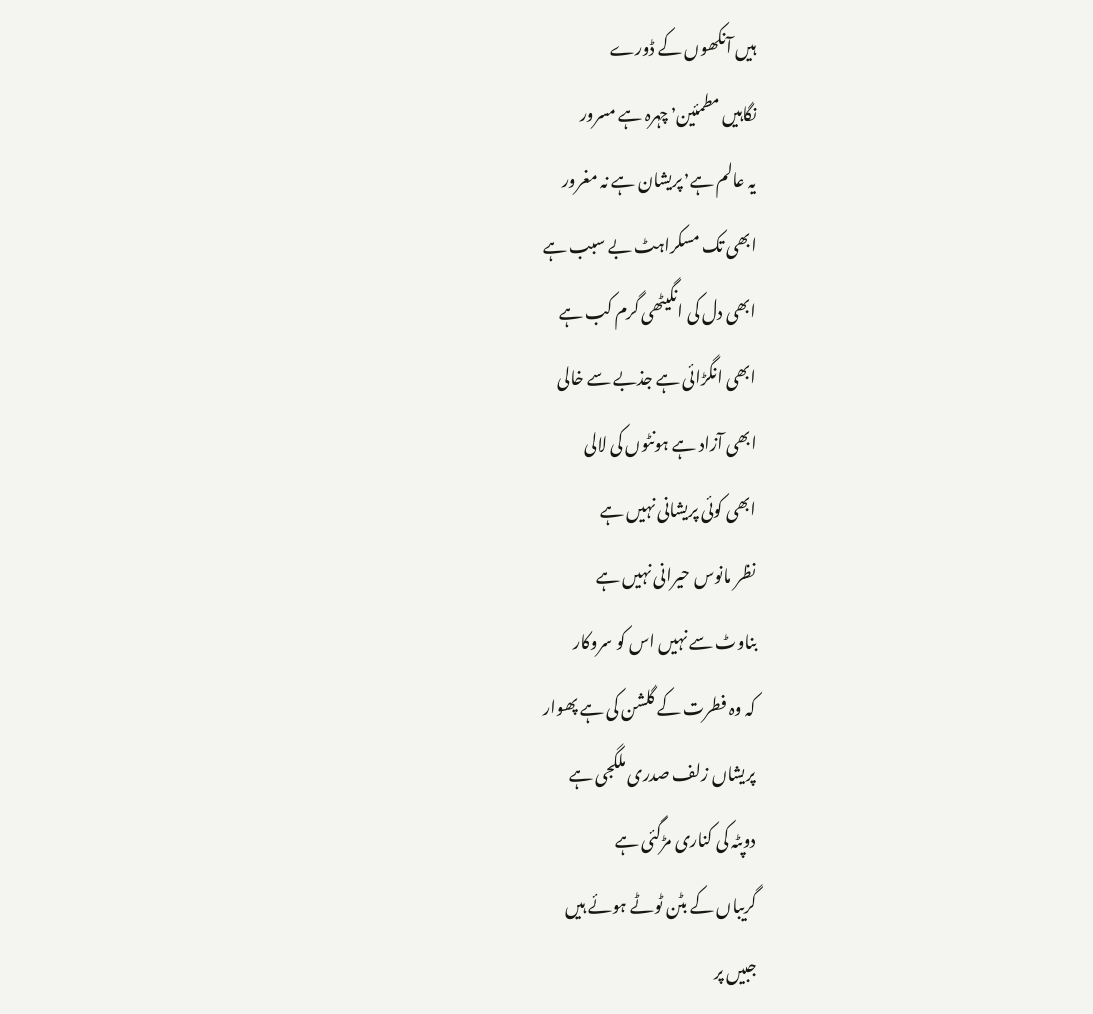ہیں آنکھوں کے ڈورے
نگاہیں مطمئین٬ چہرہ ہے مسرور
یہ عالم ہے٬ پریشان ہے نہ مغرور
ابھی تک مسکراہٹ بے سبب ہے
ابھی دل کی انگیٹھی گرم کب ہے
ابھی انگڑائی ہے جذبے سے خالی
ابھی آزاد ہے ہونٹوں کی لالی
ابھی کوئی پریشانی نہیں ہے
نظر مانوس حیرانی نہیں ہے
بناوٹ سے نہیں اس کو سروکار
کہ وہ فطرت کے گلشن کی ہے پھوار
پریشاں زلف صدری ملگجی ہے
دوپٹہ کی کناری مڑگئی ہے
گریباں کے بٹن ٹوٹے ہوئے ہیں
جبیں پر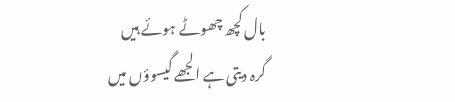بال کچھ چھوٹے ہوئے ہیں
گرہ دیتی ہے الجھے گیسوؤں میں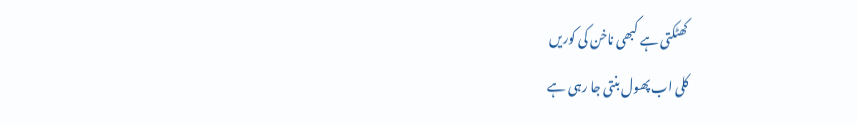کھٹکتی ہے کبھی ناخن کی کوریں
کلی اب پھول بنتی جا رہی ہے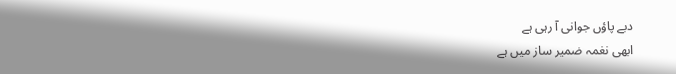دبے پاؤں جوانی آ رہی ہے
ابھی نغمہ ضمیر ساز میں ہے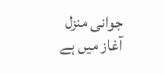جوانی منزل آغاز میں ہے